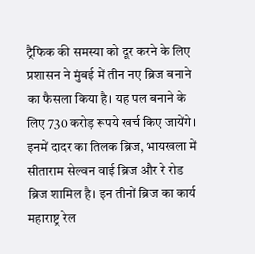ट्रैफिक की समस्या को दूर करने के लिए प्रशासन ने मुंबई में तीन नए ब्रिज बनाने का फैसला किया है। यह पल बनाने के लिए 730 करोड़ रूपये खर्च किए जायेंगे। इनमें दादर का तिलक ब्रिज, भायखला में सीताराम सेल्वन वाई ब्रिज और रे रोड ब्रिज शामिल है। इन तीनों ब्रिज का कार्य महाराष्ट्र रेल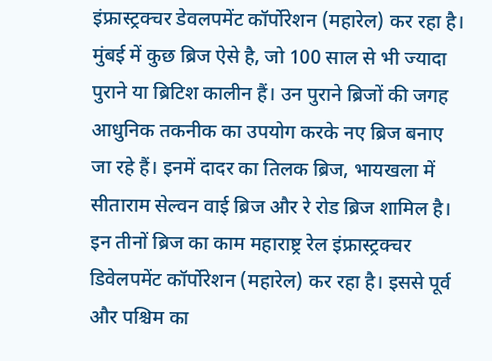इंफ्रास्ट्रक्चर डेवलपमेंट कॉर्पोरेशन (महारेल) कर रहा है।
मुंबई में कुछ ब्रिज ऐसे है, जो 100 साल से भी ज्यादा पुराने या ब्रिटिश कालीन हैं। उन पुराने ब्रिजों की जगह आधुनिक तकनीक का उपयोग करके नए ब्रिज बनाए जा रहे हैं। इनमें दादर का तिलक ब्रिज, भायखला में सीताराम सेल्वन वाई ब्रिज और रे रोड ब्रिज शामिल है। इन तीनों ब्रिज का काम महाराष्ट्र रेल इंफ्रास्ट्रक्चर डिवेलपमेंट कॉर्पोरेशन (महारेल) कर रहा है। इससे पूर्व और पश्चिम का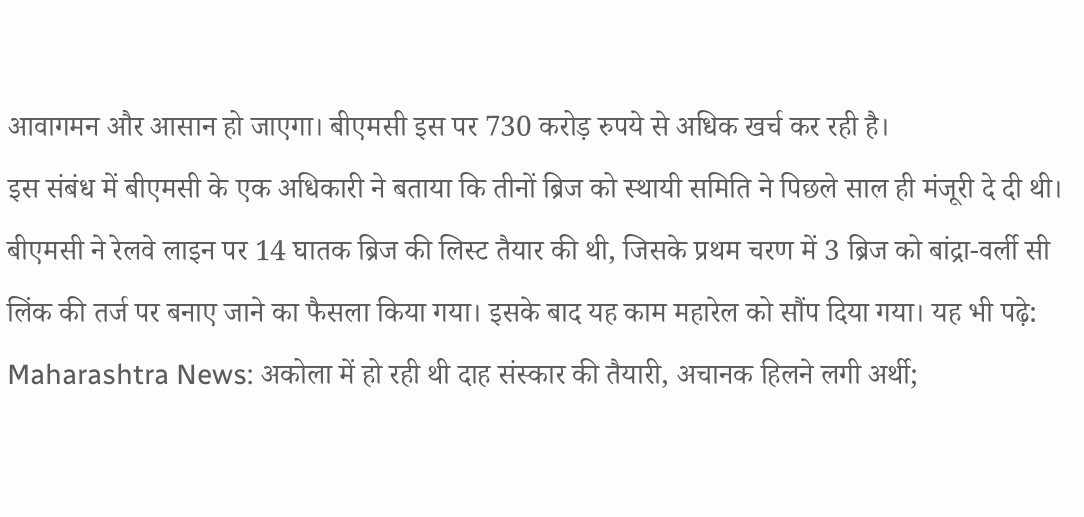आवागमन और आसान हो जाएगा। बीएमसी इस पर 730 करोड़ रुपये से अधिक खर्च कर रही है।
इस संबंध में बीएमसी के एक अधिकारी ने बताया कि तीनों ब्रिज को स्थायी समिति ने पिछले साल ही मंजूरी दे दी थी। बीएमसी ने रेलवे लाइन पर 14 घातक ब्रिज की लिस्ट तैयार की थी, जिसके प्रथम चरण में 3 ब्रिज को बांद्रा-वर्ली सी लिंक की तर्ज पर बनाए जाने का फैसला किया गया। इसके बाद यह काम महारेल को सौंप दिया गया। यह भी पढ़े: Maharashtra News: अकोला में हो रही थी दाह संस्कार की तैयारी, अचानक हिलने लगी अर्थी;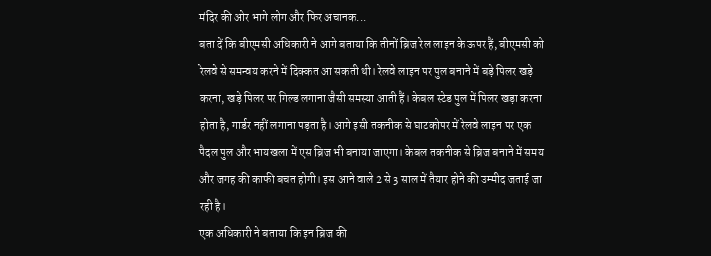मंदिर की ओर भागे लोग और फिर अचानक...
बता दें कि बीएमसी अधिकारी ने आगे बताया कि तीनों ब्रिज रेल लाइन के ऊपर हैं, बीएमसी को रेलवे से समन्वय करने में दिक्कत आ सकती थी। रेलवे लाइन पर पुल बनाने में बड़े पिलर खड़े करना, खड़े पिलर पर गिल्ड लगाना जैसी समस्या आती हैं। केबल स्टेड पुल में पिलर खड़ा करना होता है, गार्डर नहीं लगाना पड़ता है। आगे इसी तकनीक से घाटकोपर में रेलवे लाइन पर एक पैदल पुल और भायखला में एस ब्रिज भी बनाया जाएगा। केबल तकनीक से ब्रिज बनाने में समय और जगह की काफी बचत होगी। इस आने वाले 2 से 3 साल में तैयार होने की उम्मीद जताई जा रही है।
एक अधिकारी ने बताया कि इन ब्रिज की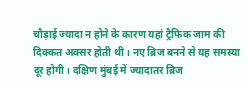चौड़ाई ज्यादा न होने के कारण यहां ट्रैफिक जाम की दिक्कत अक्सर होती थी। नए ब्रिज बनने से यह समस्या दूर होगी। दक्षिण मुंबई में ज्यादातर ब्रिज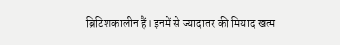ब्रिटिशकालीन हैं। इनमें से ज्यादातर की मियाद खत्म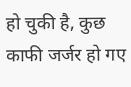हो चुकी है, कुछ काफी जर्जर हो गए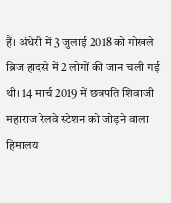हैं। अंधेरी में 3 जुलाई 2018 को गोखले ब्रिज हादसे में 2 लोगों की जान चली गई थी। 14 मार्च 2019 में छत्रपति शिवाजी महाराज रेलवे स्टेशन को जोड़ने वाला हिमालय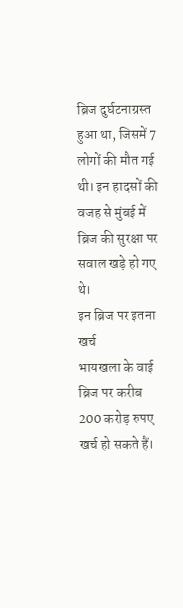ब्रिज दुर्घटनाग्रस्त हुआ था, जिसमें 7 लोगों की मौत गई थी। इन हादसों की वजह से मुंबई में ब्रिज की सुरक्षा पर सवाल खड़े हो गए थे।
इन ब्रिज पर इतना खर्च
भायखला के वाई ब्रिज पर करीब 200 करोड़ रुपए खर्च हो सकते हैं।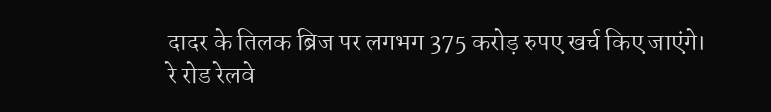दादर के तिलक ब्रिज पर लगभग 375 करोड़ रुपए खर्च किए जाएंगे।
रे रोड रेलवे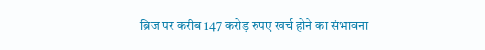ब्रिज पर करीब 147 करोड़ रुपए खर्च होने का संभावना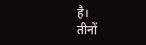है।
तीनों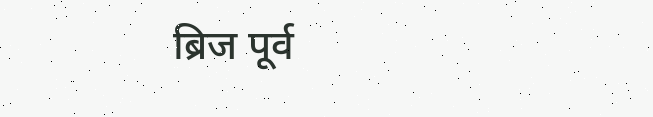ब्रिज पूर्व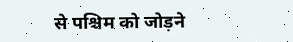से पश्चिम को जोड़ने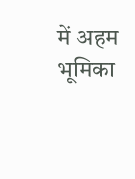में अहम भूमिका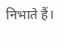निभाते हैं।